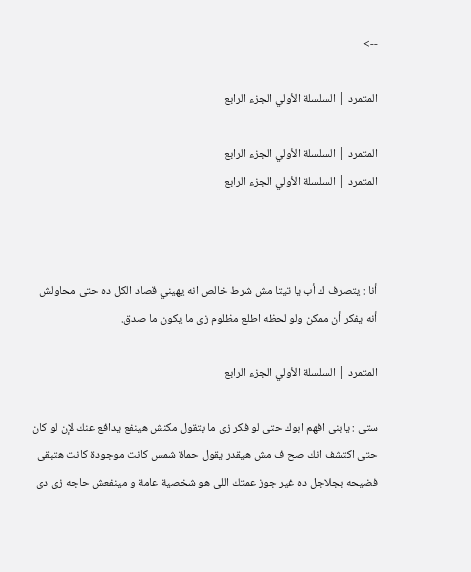-->

المتمرد | السلسلة الأولي الجزء الرابع

المتمرد | السلسلة الأولي الجزء الرابع
المتمرد | السلسلة الأولي الجزء الرابع



أنا : يتصرف ك أب يا تيتا مش شرط خالص انه يهيني قصاد الكل ده حتى محاولش أنه يفكر أن ممكن ولو لحظه اطلع مظلوم زى ما يكون ما صدق.

المتمرد | السلسلة الأولي الجزء الرابع

ستى : يابنى افهم ابوك حتى لو فكر زى ما بتقول مكنش هينفع يدافع عنك لإن لو كان حتى اكتشف انك صح ف مش هيقدر يقول حماة شمس كانت موجودة كانت هتبقى فضيحه بجلاجل ده غير جوز عمتك اللى هو شخصية عامة و مينفعش حاجه زى دى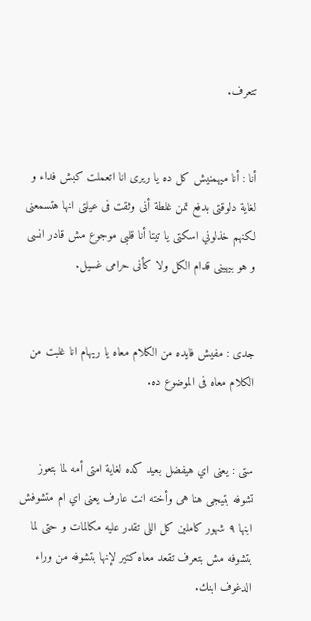تتعرف.


أنا : أنا ميهمنيش كل ده يا ريرى انا اتعملت كبش فداء و لغاية دلوقتى بدفع تمن غلطة أنى وثقت فى عيلتى انها هتسمعنى لكنهم خذلوني اسكتى يا تيتا أنا قلبى موجوع مش قادر انسى و هو بيهينى قدام الكل ولا كأنى حرامى غسيل.


جدى : مفيش فايده من الكلام معاه يا ريهام انا غلبت من الكلام معاه فى الموضوع ده.


ستى : يعنى اي هيفضل بعيد كده لغاية امتى أمه لما بتعوز تشوفه بتيجى هنا هى وأخته انت عارف يعنى اي ام متشوفش ابنها ٩ شهور كاملين كل اللى تقدر عليه مكالمات و حتى لما بتشوفه مش بتعرف تقعد معاه كتير لإنها بتشوفه من وراء الدغوف ابنك.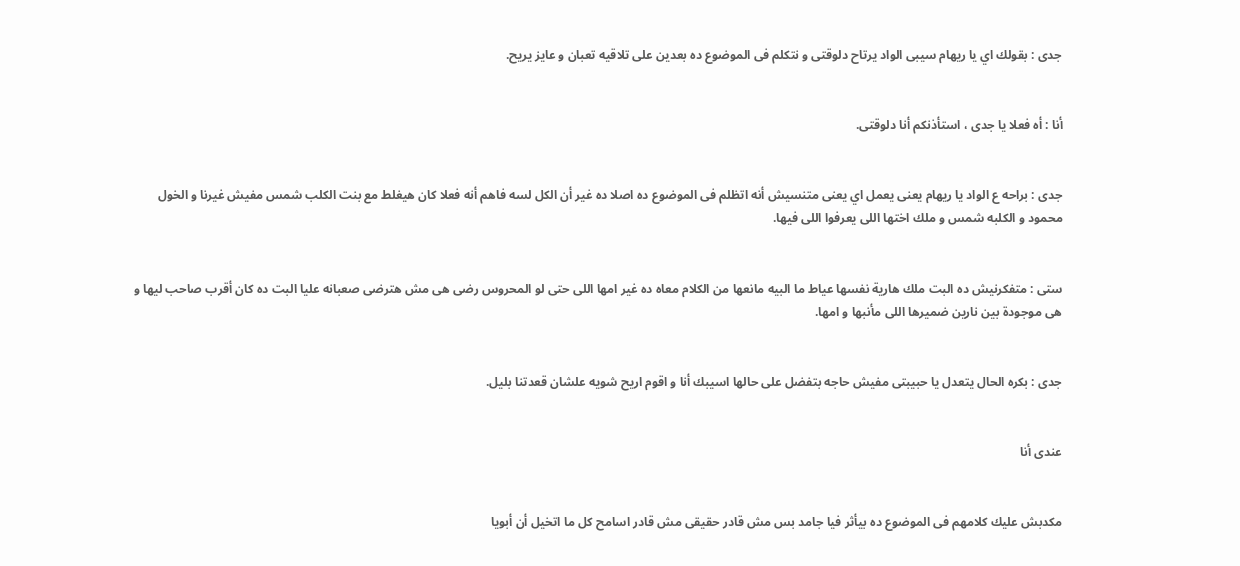جدى : بقولك اي يا ريهام سيبى الواد يرتاح دلوقتى و نتكلم فى الموضوع ده بعدين على تلاقيه تعبان و عايز يريح.


أنا : أه فعلا يا جدى ، استأذنكم أنا دلوقتى.


جدى : براحه ع الواد يا ريهام يعنى يعمل اي يعنى متنسيش أنه اتظلم فى الموضوع ده اصلا ده غير أن الكل لسه فاهم أنه فعلا كان هيغلط مع بنت الكلب شمس مفيش غيرنا و الخول محمود و الكلبه شمس و ملك اختها اللى يعرفوا اللى فيها.


ستى : متفكرنيش ده البت ملك هارية نفسها عياط ما البيه مانعها من الكلام معاه ده غير امها اللى حتى لو المحروس رضى هى مش هترضى صعبانه عليا البت ده كان أقرب صاحب ليها و هى موجودة بين نارين ضميرها اللى مأنبها و امها.


جدى : بكره الحال يتعدل يا حبيبتى مفيش حاجه بتفضل على حالها اسيبك أنا و اقوم اريح شويه علشان قعدتنا بليل.


عندى أنا


مكدبش عليك كلامهم فى الموضوع ده بيأثر فيا جامد بس مش قادر حقيقى مش قادر اسامح كل ما اتخيل أن أبويا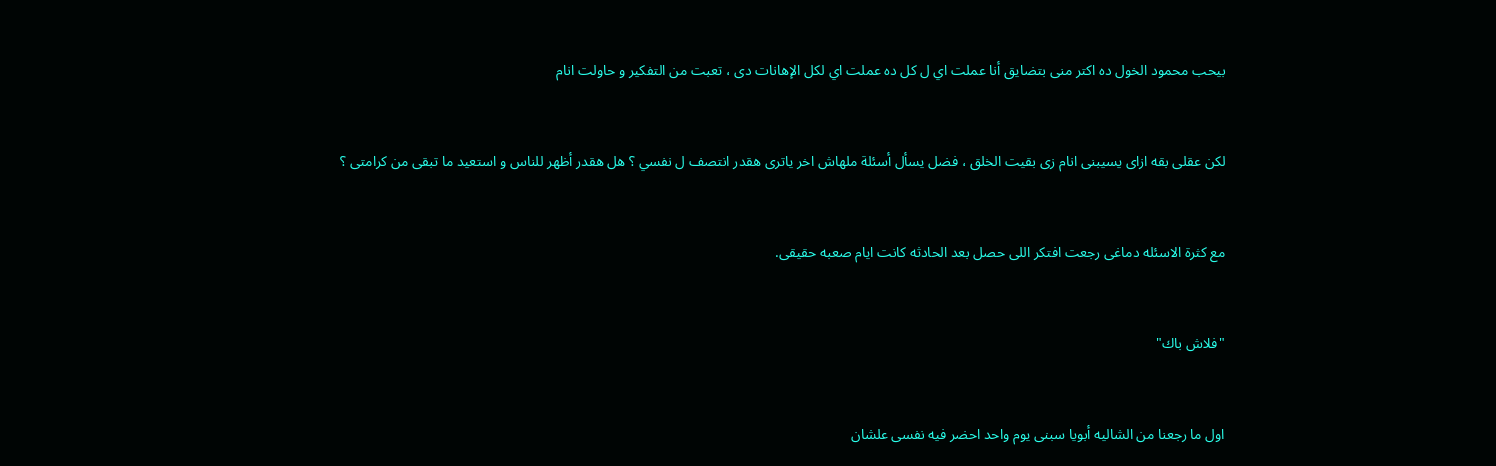بيحب محمود الخول ده اكتر منى بتضايق أنا عملت اي ل كل ده عملت اي لكل الإهانات دى ، تعبت من التفكير و حاولت انام


لكن عقلى بقه ازاى يسيبنى انام زى بقيت الخلق ، فضل يسأل أسئلة ملهاش اخر ياترى هقدر انتصف ل نفسي ؟ هل هقدر أظهر للناس و استعيد ما تبقى من كرامتى ؟


مع كثرة الاسئله دماغى رجعت افتكر اللى حصل بعد الحادثه كانت ايام صعبه حقيقى.


"فلاش باك"


اول ما رجعنا من الشاليه أبويا سبنى يوم واحد احضر فيه نفسى علشان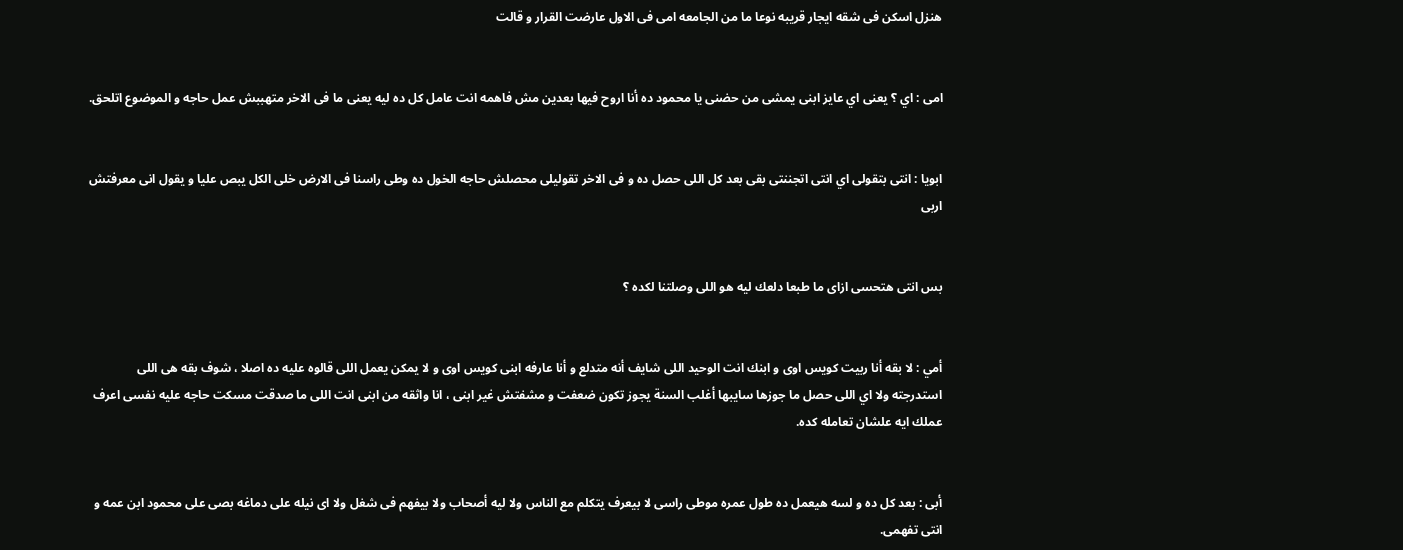هنزل اسكن فى شقه ايجار قريبه نوعا ما من الجامعه امى فى الاول عارضت القرار و قالت


امى : اي ؟ يعنى اي عايز ابنى يمشى من حضنى يا محمود ده أنا اروح فيها بعدين مش فاهمه انت عامل كل ده ليه يعنى ما فى الاخر متهببش عمل حاجه و الموضوع اتلحق.


ابويا : انتى بتقولى اي انتى اتجننتى بقى بعد كل اللى حصل ده و فى الاخر تقوليلى محصلش حاجه الخول ده وطى راسنا فى الارض خلى الكل يبص عليا و يقول انى معرفتش اربى


بس انتى هتحسى ازاى ما طبعا دلعك ليه هو اللى وصلتنا لكده ؟


أمي : لا بقه أنا ربيت كويس اوى و ابنك انت الوحيد اللى شايف أنه متدلع و أنا عارفه ابنى كويس اوى و لا يمكن يعمل اللى قالوه عليه ده اصلا ، شوف بقه هى اللى استدرجته ولا اي اللى حصل ما جوزها سايبها أغلب السنة يجوز تكون ضعفت و مشفتش غير ابنى ، انا واثقه من ابنى انت اللى ما صدقت مسكت حاجه عليه نفسى اعرف عملك ايه علشان تعامله كده.


أبى : بعد كل ده و لسه هيعمل ده طول عمره موطى راسى لا بيعرف يتكلم مع الناس ولا ليه أصحاب ولا بيفهم فى شغل ولا اى نيله على دماغه بصى على محمود ابن عمه و انتى تفهمى.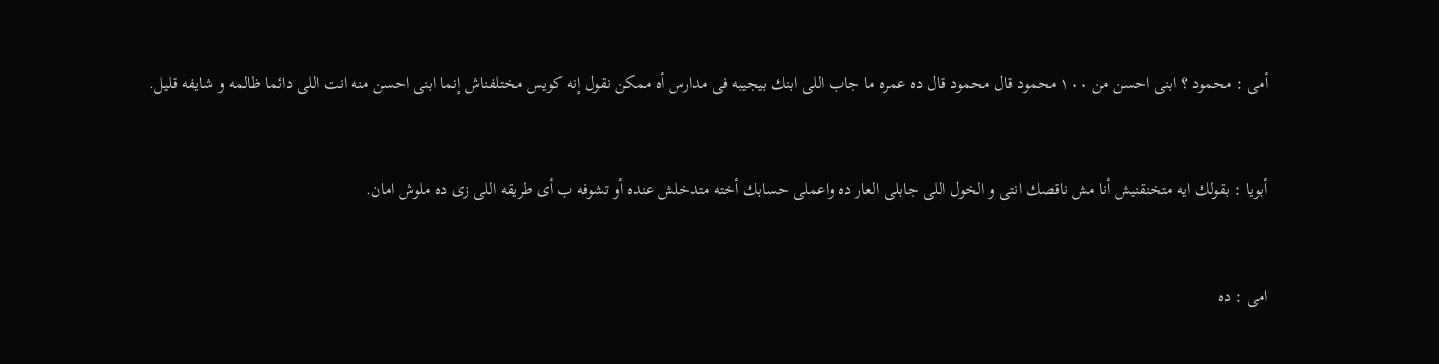أمى : محمود ؟ ابنى احسن من ١٠٠ محمود قال محمود قال ده عمره ما جاب اللى ابنك بيجيبه فى مدارس أه ممكن نقول إنه كويس مختلفناش إنما ابنى احسن منه انت اللى دائما ظالمه و شايفه قليل.


أبويا : بقولك ايه متخنقنيش أنا مش ناقصك انتى و الخول اللى جابلى العار ده واعملى حسابك أخته متدخلش عنده أو تشوفه ب أى طريقه اللى زى ده ملوش امان.


امى : ده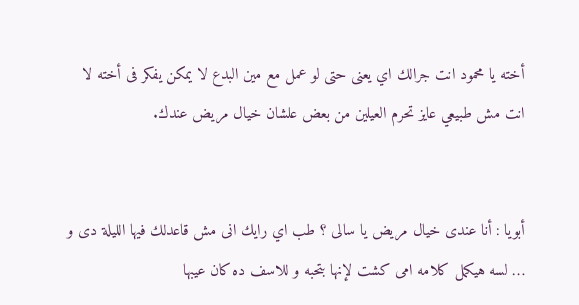أخته يا محمود انت جرالك اي يعنى حتى لو عمل مع مين البدع لا يمكن يفكر فى أخته لا انت مش طبيعي عايز تحرم العيلين من بعض علشان خيال مريض عندك.


أبويا : أنا عندى خيال مريض يا سالى ؟ طب اي رايك انى مش قاعدلك فيها الليلة دى و … لسه هيكمل كلامه امى كشت لإنها بتحبه و للاسف ده كان عيبها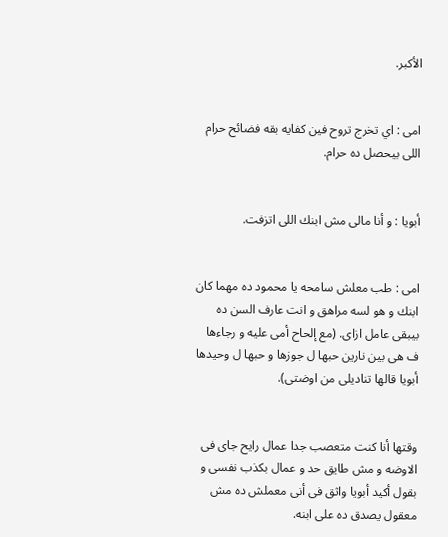الأكبر.


امى : اي تخرج تروح فين كفايه بقه فضائح حرام اللى بيحصل ده حرام.


أبويا : و أنا مالى مش ابنك اللى اتزفت.


امى : طب معلش سامحه يا محمود ده مهما كان ابنك و هو لسه مراهق و انت عارف السن ده بيبقى عامل ازاى. (مع إلحاح أمى عليه و رجاءها ف هى بين نارين حبها ل جوزها و حبها ل وحيدها أبويا قالها تناديلى من اوضتى).


وقتها أنا كنت متعصب جدا عمال رايح جاى فى الاوضه و مش طايق حد و عمال بكذب نفسى و بقول أكيد أبويا واثق فى أنى معملش ده مش معقول يصدق ده على ابنه.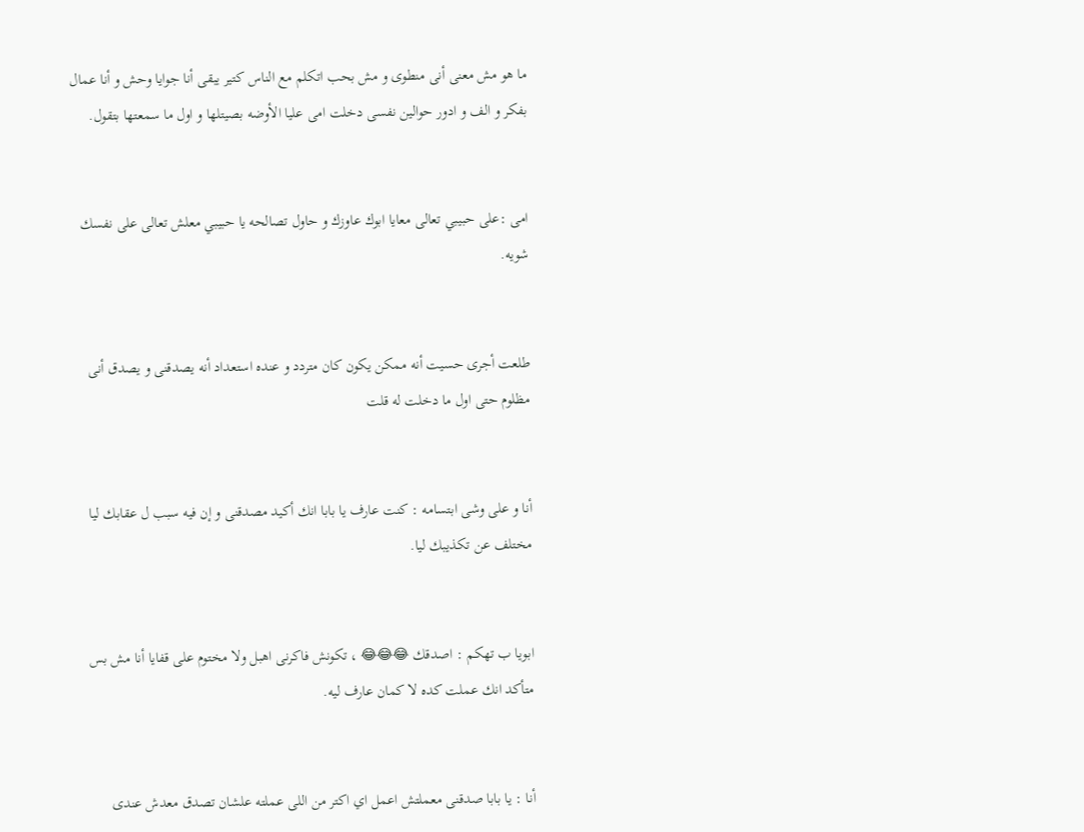ما هو مش معنى أنى منطوى و مش بحب اتكلم مع الناس كتير يبقى أنا جوايا وحش و أنا عمال بفكر و الف و ادور حوالين نفسى دخلت امى عليا الأوضه بصيتلها و اول ما سمعتها بتقول.


امى :على حبيبي تعالى معايا ابوك عاوزك و حاول تصالحه يا حبيبي معلش تعالى على نفسك شويه.


طلعت أجرى حسيت أنه ممكن يكون كان متردد و عنده استعداد أنه يصدقنى و يصدق أنى مظلوم حتى اول ما دخلت له قلت


أنا و على وشى ابتسامه : كنت عارف يا بابا انك أكيد مصدقنى و إن فيه سبب ل عقابك ليا مختلف عن تكذيبك ليا.


ابويا ب تهكم : اصدقك 😂😂😂 ، تكونش فاكرنى اهبل ولا مختوم على قفايا أنا مش بس متأكد انك عملت كده لا كمان عارف ليه.


أنا : يا بابا صدقنى معملتش اعمل اي اكتر من اللى عملته علشان تصدق معدش عندى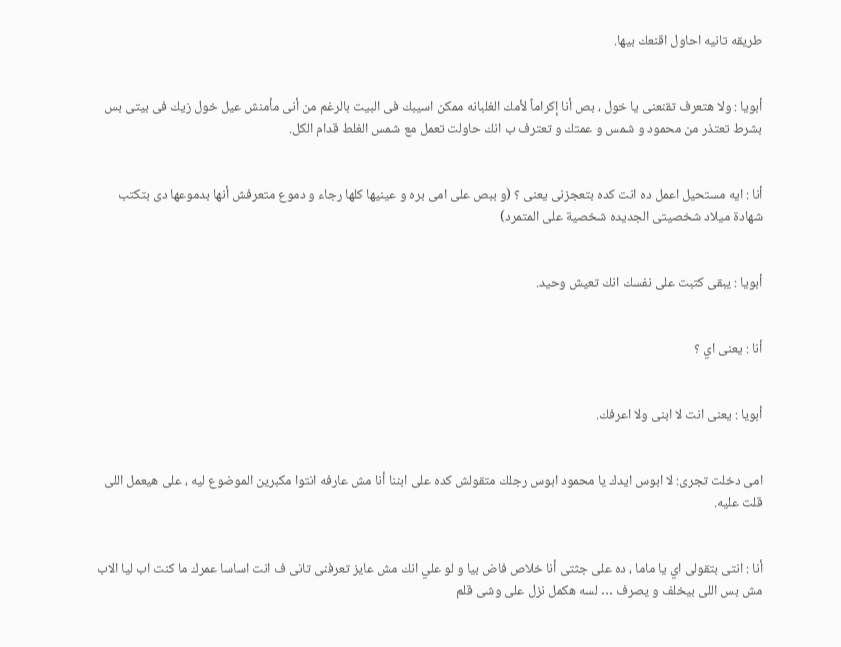طريقه تانيه احاول اقنعك بيها.


أبويا : ولا هتعرف تقنعنى يا خول ، بص أنا إكراماً لأمك الغلبانه ممكن اسيبك فى البيت بالرغم من أنى مأمنش عيل خول زيك فى بيتى بس بشرط تعتذر من محمود و شمس و عمتك و تعترف ب انك حاولت تعمل مع شمس الغلط قدام الكل.


أنا : ايه مستحيل اعمل ده انت كده بتعجزنى يعنى ؟ (و ببص على امى بره و عينيها كلها رجاء و دموع متعرفش أنها بدموعها دى بتكتب شهادة ميلاد شخصيتى الجديده شخصية على المتمرد)


أبويا : يبقى كتبت على نفسك انك تعيش وحيد.


أنا : يعنى اي ؟


أبويا : يعنى انت لا ابنى ولا اعرفك.


امى دخلت تجرى: لا ابوس ايدك يا محمود ابوس رجلك متقولش كده على ابننا أنا مش عارفه انتوا مكبرين الموضوع ليه ، على هيعمل اللى قلت عليه.


أنا : انتى بتقولى اي يا ماما ، ده على جثتى أنا خلاص فاض بيا و لو علي انك مش عايز تعرفنى تانى ف انت اساسا عمرك ما كنت اب ليا الاب مش بس اللى بيخلف و يصرف … لسه هكمل نزل على وشى قلم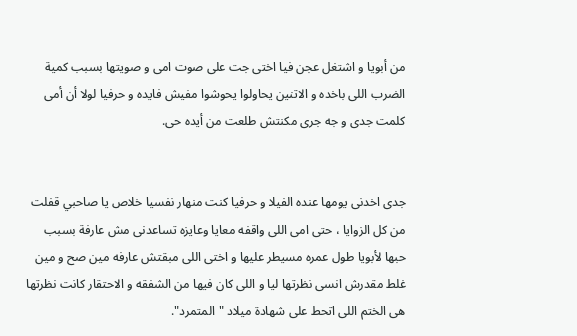من أبويا و اشتغل عجن فيا اختى جت على صوت امى و صويتها بسبب كمية الضرب اللى باخده و الاتنين يحاولوا يحوشوا مفيش فايده و حرفيا لولا أن أمى كلمت جدى و جه جرى مكنتش طلعت من أيده حى.


جدى اخدنى يومها عنده الفيلا و حرفيا كنت منهار نفسيا خلاص يا صاحبي قفلت من كل الزوايا ، حتى امى اللى واقفه معايا وعايزه تساعدنى مش عارفة بسبب حبها لأبويا طول عمره مسيطر عليها و اختى اللى مبقتش عارفه مين صح و مين غلط مقدرش انسى نظرتها ليا و اللى كان فيها من الشفقه و الاحتقار كانت نظرتها هى الختم اللى اتحط على شهادة ميلاد "المتمرد".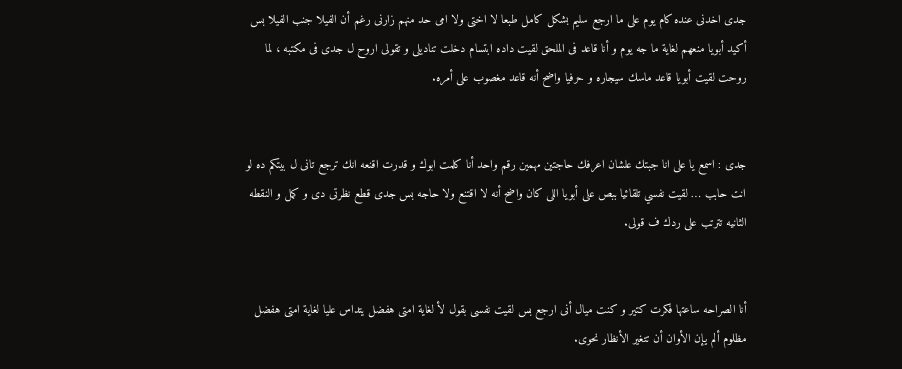جدى اخدنى عنده كام يوم على ما ارجع سليم بشكل كامل طبعا لا اختى ولا امى حد منهم زارنى رغم أن الفيلا جنب الفيلا بس أكيد أبويا منعهم لغاية ما جه يوم و أنا قاعد فى الملحق لقيت داده ابتسام دخلت تناديلى و تقولى اروح ل جدى فى مكتبه ، لما روحت لقيت أبويا قاعد ماسك سيجاره و حرفيا واضح أنه قاعد مغصوب على أمره.


جدى : اسمع يا على انا جبتك علشان اعرفك حاجتين مهمين رقم واحد أنا كلمت ابوك و قدرت اقنعه انك ترجع تانى ل بيتكم ده لو انت حابب … لقيت نفسي تلقائيا ببص على أبويا اللى كان واضح أنه لا اقتنع ولا حاجه بس جدى قطع نظرتى دى و كمل و النقطه الثانيه تترتب على ردك ف قولى.


أنا الصراحه ساعتها فكرت كتير و كنت ميال أنى ارجع بس لقيت نفسى بقول لأ لغاية امتى هفضل يتداس عليا لغاية امتى هفضل مظلوم ألم يإن الأوان أن تتغير الأنظار نحوى.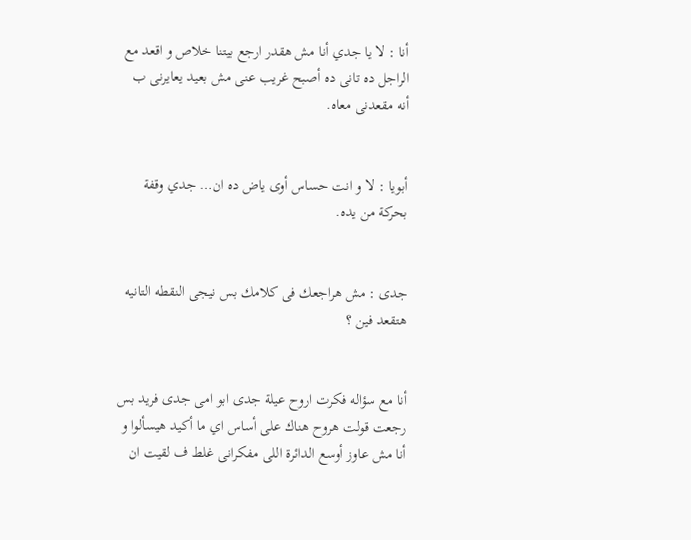أنا : لا يا جدي أنا مش هقدر ارجع بيتنا خلاص و اقعد مع الراجل ده تانى ده أصبح غريب عنى مش بعيد يعايرنى ب أنه مقعدنى معاه.


أبويا : لا و انت حساس أوى ياض ده ان… جدي وقفة بحركة من يده.


جدى : مش هراجعك فى كلامك بس نيجى النقطه التانيه هتقعد فين ؟


أنا مع سؤاله فكرت اروح عيلة جدى ابو امى جدى فريد بس رجعت قولت هروح هناك على أساس اي ما أكيد هيسألوا و أنا مش عاوز أوسع الدائرة اللى مفكرانى غلط ف لقيت ان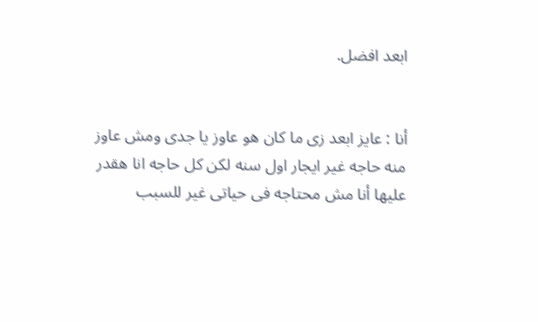ابعد افضل.


أنا : عايز ابعد زى ما كان هو عاوز يا جدى ومش عاوز منه حاجه غير ايجار اول سنه لكن كل حاجه انا هقدر عليها أنا مش محتاجه فى حياتى غير للسبب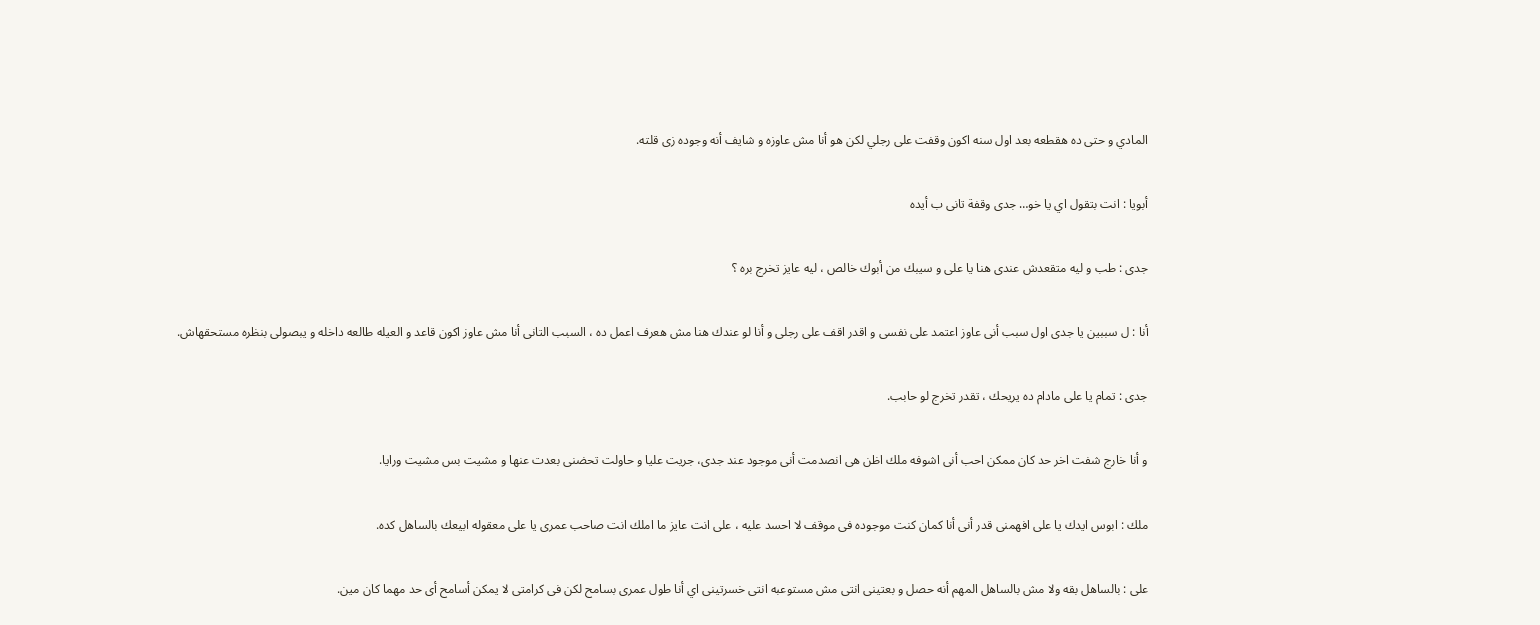المادي و حتى ده هقطعه بعد اول سنه اكون وقفت على رجلي لكن هو أنا مش عاوزه و شايف أنه وجوده زى قلته.


أبويا : انت بتقول اي يا خو… جدى وقفة تانى ب أيده


جدى : طب و ليه متقعدش عندى هنا يا على و سيبك من أبوك خالص ، ليه عايز تخرج بره ؟


أنا : ل سببين يا جدى اول سبب أنى عاوز اعتمد على نفسى و اقدر اقف على رجلى و أنا لو عندك هنا مش هعرف اعمل ده ، السبب التانى أنا مش عاوز اكون قاعد و العيله طالعه داخله و يبصولى بنظره مستحقهاش.


جدى : تمام يا على مادام ده يريحك ، تقدر تخرج لو حابب.


و أنا خارج شفت اخر حد كان ممكن احب أنى اشوفه ملك اظن هى انصدمت أنى موجود عند جدى، جريت عليا و حاولت تحضنى بعدت عنها و مشيت بس مشيت ورايا.


ملك : ابوس ايدك يا على افهمنى قدر أنى أنا كمان كنت موجوده فى موقف لا احسد عليه ، على انت عايز ما املك انت صاحب عمرى يا على معقوله ابيعك بالساهل كده.


على : بالساهل بقه ولا مش بالساهل المهم أنه حصل و بعتينى انتى مش مستوعبه انتى خسرتينى اي أنا طول عمرى بسامح لكن فى كرامتى لا يمكن أسامح أى حد مهما كان مين.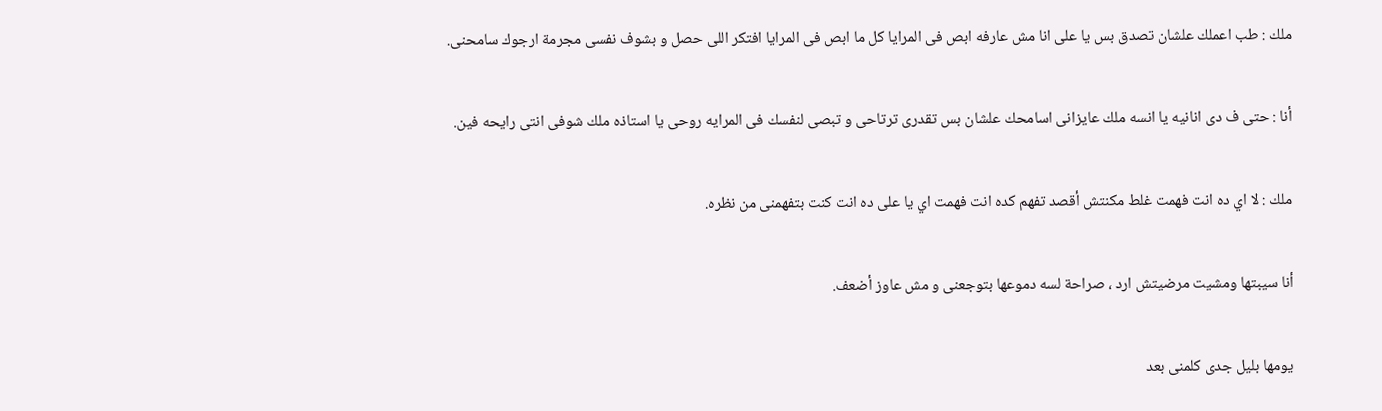ملك : طب اعملك علشان تصدق بس يا على انا مش عارفه ابص فى المرايا كل ما ابص فى المرايا افتكر اللى حصل و بشوف نفسى مجرمة ارجوك سامحنى.


أنا : حتى ف دى انانيه يا انسه ملك عايزانى اسامحك علشان بس تقدرى ترتاحى و تبصى لنفسك فى المرايه روحى يا استاذه ملك شوفى انتى رايحه فين.


ملك : لا اي ده انت فهمت غلط مكنتش أقصد تفهم كده انت فهمت اي يا على ده انت كنت بتفهمنى من نظره.


أنا سيبتها ومشيت مرضيتش ارد ، صراحة لسه دموعها بتوجعنى و مش عاوز أضعف.


يومها بليل جدى كلمنى بعد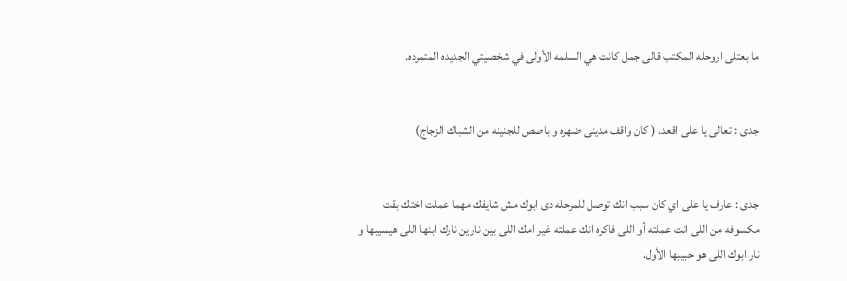ما بعتلى اروحله المكتب قالى جمل كانت هي السلمه الأولى في شخصيتي الجديده المتمرده.


جدى : تعالى يا على اقعد. ( كان واقف مدينى ضهره و باصص للجنينه من الشباك الزجاج)


جدى : عارف يا على اي كان سبب انك توصل للمرحله دى ابوك مش شايفك مهما عملت اختك بقت مكسوفه من اللى انت عملته أو اللى فاكره انك عملته غير امك اللى بين نارين نارك ابنها اللى هيسيبها و نار ابوك اللى هو حبيبها الأول.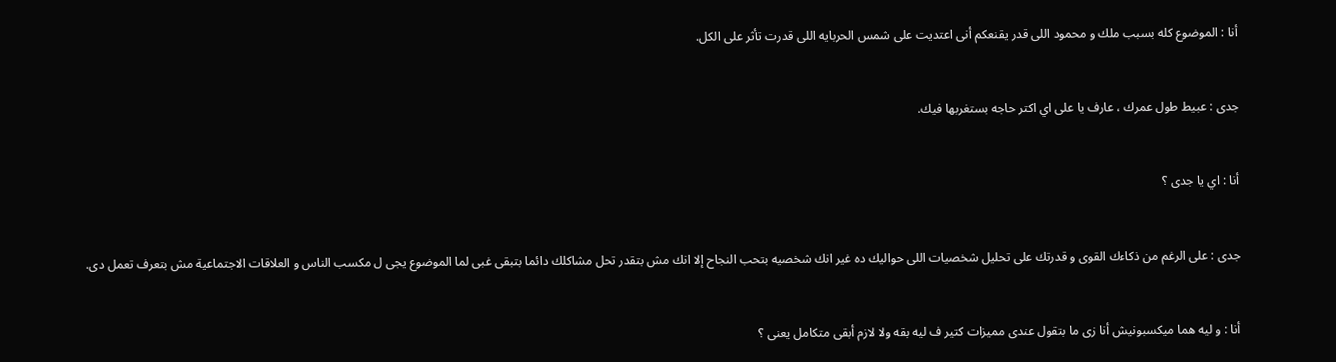أنا : الموضوع كله بسبب ملك و محمود اللى قدر يقنعكم أنى اعتديت على شمس الحربايه اللى قدرت تأثر على الكل.


جدى : عبيط طول عمرك ، عارف يا على اي اكتر حاجه بستغربها فيك.


أنا : اي يا جدى ؟


جدى : على الرغم من ذكاءك القوى و قدرتك على تحليل شخصيات اللى حواليك ده غير انك شخصيه بتحب النجاح إلا انك مش بتقدر تحل مشاكلك دائما بتبقى غبى لما الموضوع يجى ل مكسب الناس و العلاقات الاجتماعية مش بتعرف تعمل دى.


أنا : و ليه هما ميكسبونيش أنا زى ما بتقول عندى مميزات كتير ف ليه بقه ولا لازم أبقى متكامل يعنى ؟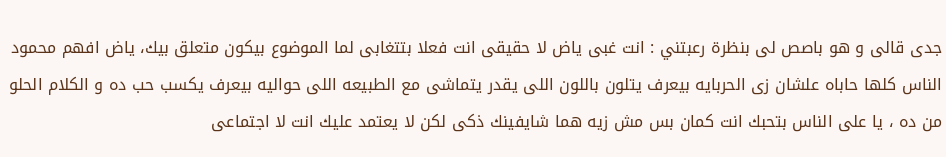جدى قالى و هو باصص لى بنظرة رعبتني : انت غبى ياض لا حقيقى انت فعلا بتتغابى لما الموضوع بيكون متعلق بيك، ياض افهم محمود الناس كلها حاباه علشان زى الحربايه بيعرف يتلون باللون اللى يقدر يتماشى مع الطبيعه اللى حواليه بيعرف يكسب حب ده و الكلام الحلو من ده ، يا على الناس بتحبك انت كمان بس مش زيه هما شايفينك ذكى لكن لا يعتمد عليك انت لا اجتماعى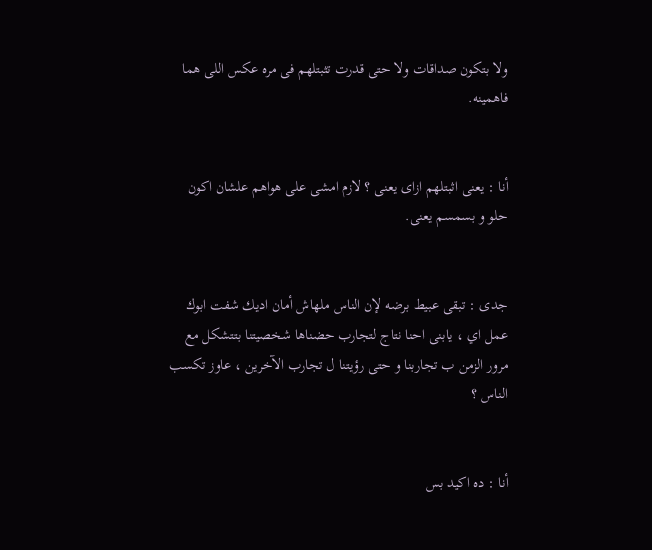ولا بتكون صداقات ولا حتى قدرت تثبتلهم فى مره عكس اللى هما فاهمينه.


أنا : يعنى اثبتلهم ازاى يعنى ؟ لازم امشى على هواهم علشان اكون حلو و بسمسم يعنى.


جدى : تبقى عبيط برضه لإن الناس ملهاش أمان اديك شفت ابوك عمل اي ، يابنى احنا نتاج لتجارب حضناها شخصيتنا بتتشكل مع مرور الزمن ب تجاربنا و حتى رؤيتنا ل تجارب الآخرين ، عاوز تكسب الناس ؟


أنا : ده اكيد بس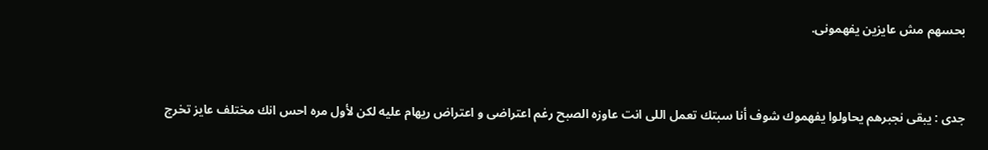بحسهم مش عايزين يفهمونى.


جدى : يبقى نجبرهم يحاولوا يفهموك شوف أنا سبتك تعمل اللى انت عاوزه الصبح رغم اعتراضى و اعتراض ريهام عليه لكن لأول مره احس انك مختلف عايز تخرج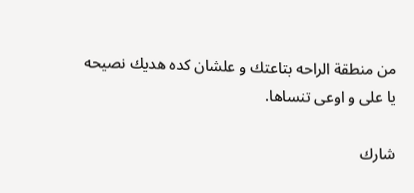من منطقة الراحه بتاعتك و علشان كده هديك نصيحه يا على و اوعى تنساها.

شارك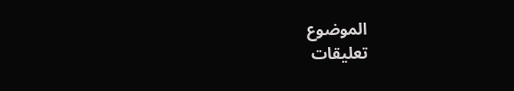الموضوع
تعليقات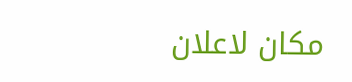مكان لاعلان